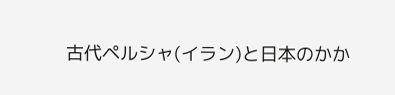古代ペルシャ(イラン)と日本のかか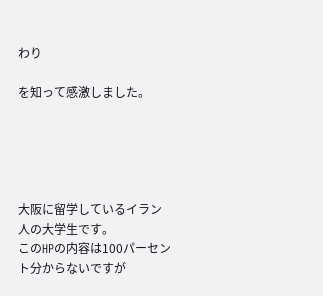わり

を知って感激しました。





大阪に留学しているイラン人の大学生です。
このHPの内容は100パーセント分からないですが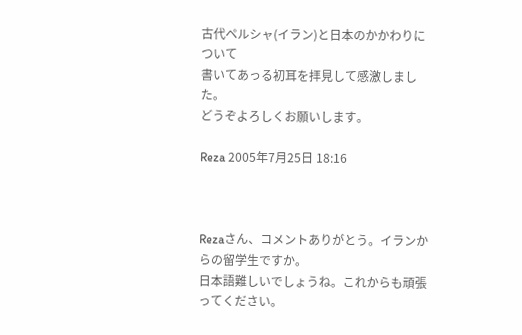古代ペルシャ(イラン)と日本のかかわりについて
書いてあっる初耳を拝見して感激しました。
どうぞよろしくお願いします。

Reza 2005年7月25日 18:16



Rezaさん、コメントありがとう。イランからの留学生ですか。
日本語難しいでしょうね。これからも頑張ってください。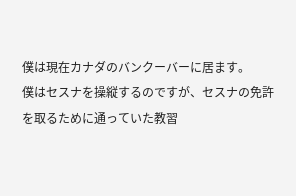僕は現在カナダのバンクーバーに居ます。
僕はセスナを操縦するのですが、セスナの免許を取るために通っていた教習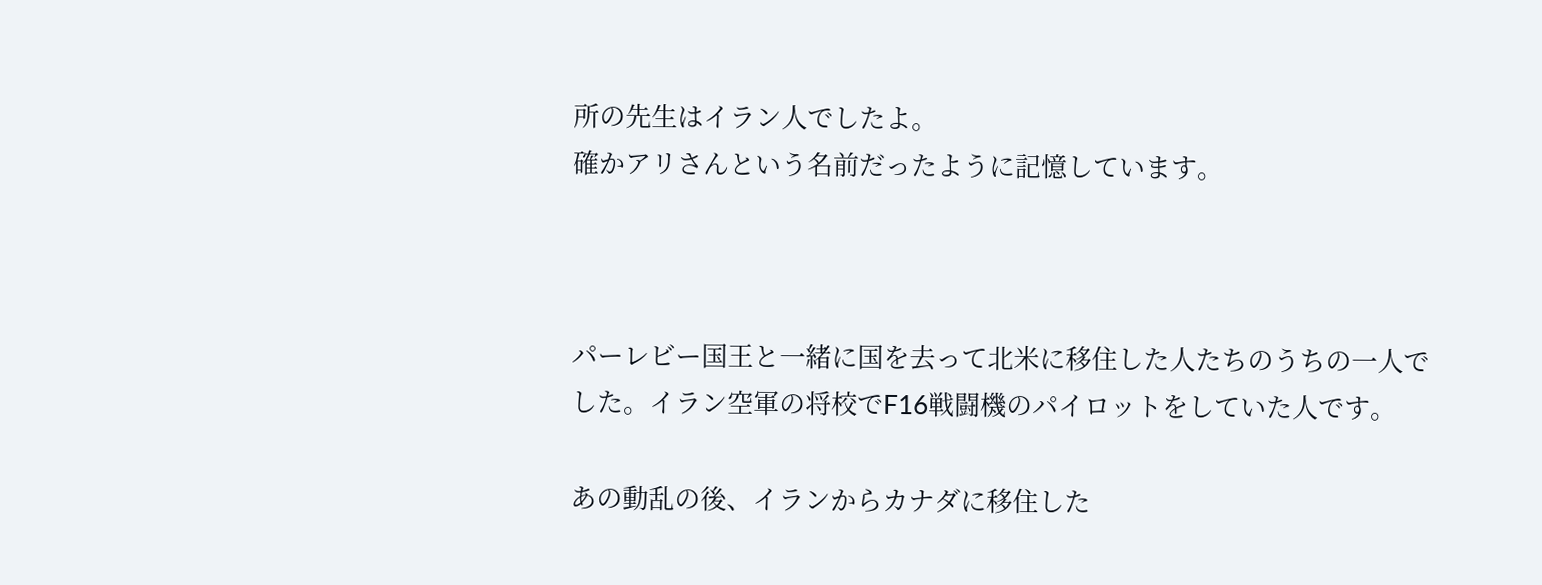所の先生はイラン人でしたよ。
確かアリさんという名前だったように記憶しています。



パーレビー国王と一緒に国を去って北米に移住した人たちのうちの一人でした。イラン空軍の将校でF16戦闘機のパイロットをしていた人です。

あの動乱の後、イランからカナダに移住した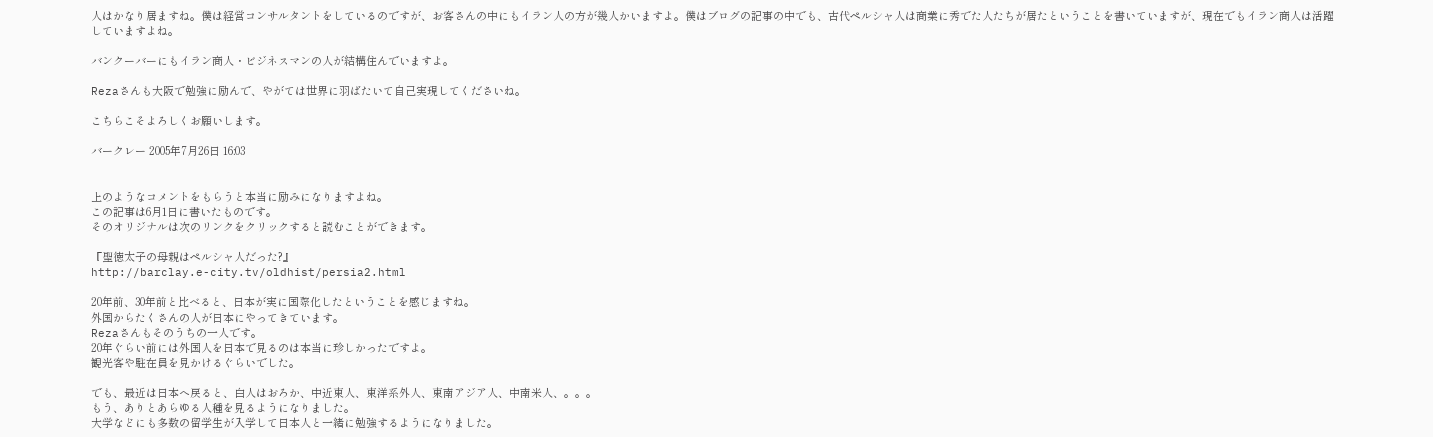人はかなり居ますね。僕は経営コンサルタントをしているのですが、お客さんの中にもイラン人の方が幾人かいますよ。僕はブログの記事の中でも、古代ペルシャ人は商業に秀でた人たちが居たということを書いていますが、現在でもイラン商人は活躍していますよね。

バンクーバーにもイラン商人・ビジネスマンの人が結構住んでいますよ。

Rezaさんも大阪で勉強に励んで、やがては世界に羽ばたいて自己実現してくださいね。

こちらこそよろしくお願いします。

バークレー 2005年7月26日 16:03


上のようなコメントをもらうと本当に励みになりますよね。
この記事は6月1日に書いたものです。
そのオリジナルは次のリンクをクリックすると読むことができます。

『聖徳太子の母親はペルシャ人だった?』
http://barclay.e-city.tv/oldhist/persia2.html

20年前、30年前と比べると、日本が実に国際化したということを感じますね。
外国からたくさんの人が日本にやってきています。
Rezaさんもそのうちの一人です。
20年ぐらい前には外国人を日本で見るのは本当に珍しかったですよ。
観光客や駐在員を見かけるぐらいでした。

でも、最近は日本へ戻ると、白人はおろか、中近東人、東洋系外人、東南アジア人、中南米人、。。。
もう、ありとあらゆる人種を見るようになりました。
大学などにも多数の留学生が入学して日本人と一緒に勉強するようになりました。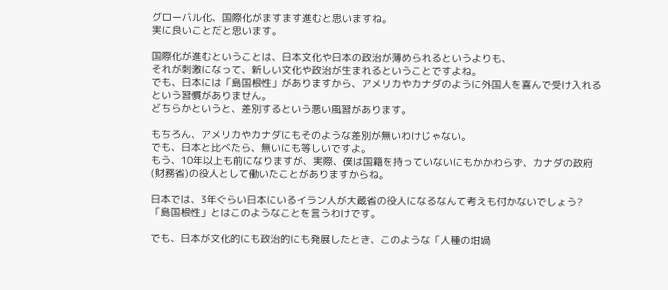グローバル化、国際化がますます進むと思いますね。
実に良いことだと思います。

国際化が進むということは、日本文化や日本の政治が薄められるというよりも、
それが刺激になって、新しい文化や政治が生まれるということですよね。
でも、日本には「島国根性」がありますから、アメリカやカナダのように外国人を喜んで受け入れるという習慣がありません。
どちらかというと、差別するという悪い風習があります。

もちろん、アメリカやカナダにもそのような差別が無いわけじゃない。
でも、日本と比べたら、無いにも等しいですよ。
もう、10年以上も前になりますが、実際、僕は国籍を持っていないにもかかわらず、カナダの政府(財務省)の役人として働いたことがありますからね。

日本では、3年ぐらい日本にいるイラン人が大蔵省の役人になるなんて考えも付かないでしょう?
「島国根性」とはこのようなことを言うわけです。

でも、日本が文化的にも政治的にも発展したとき、このような「人種の坩堝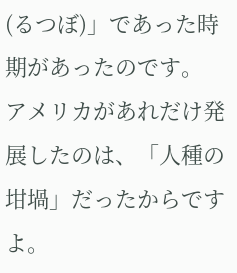(るつぼ)」であった時期があったのです。
アメリカがあれだけ発展したのは、「人種の坩堝」だったからですよ。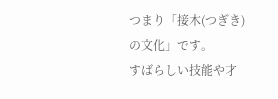つまり「接木(つぎき)の文化」です。
すばらしい技能や才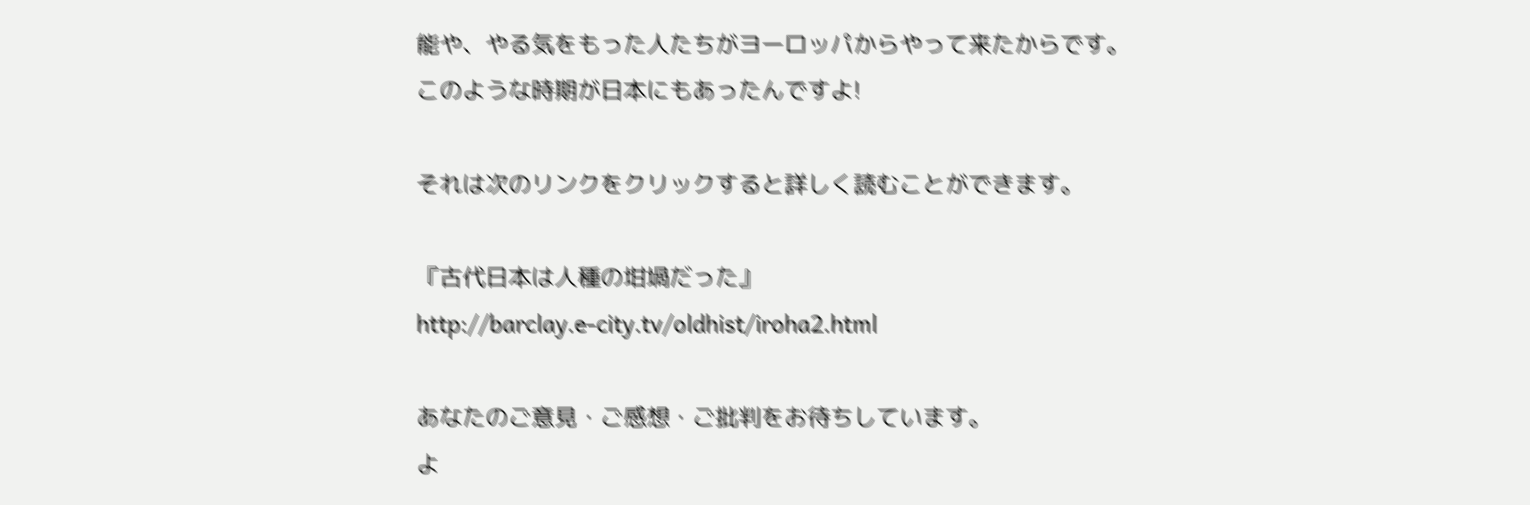能や、やる気をもった人たちがヨーロッパからやって来たからです。
このような時期が日本にもあったんですよ!

それは次のリンクをクリックすると詳しく読むことができます。

『古代日本は人種の坩堝だった』
http://barclay.e-city.tv/oldhist/iroha2.html

あなたのご意見・ご感想・ご批判をお待ちしています。
よ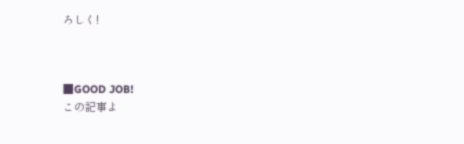ろしく!



■GOOD JOB!
この記事よ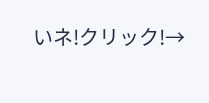いネ!クリック!→